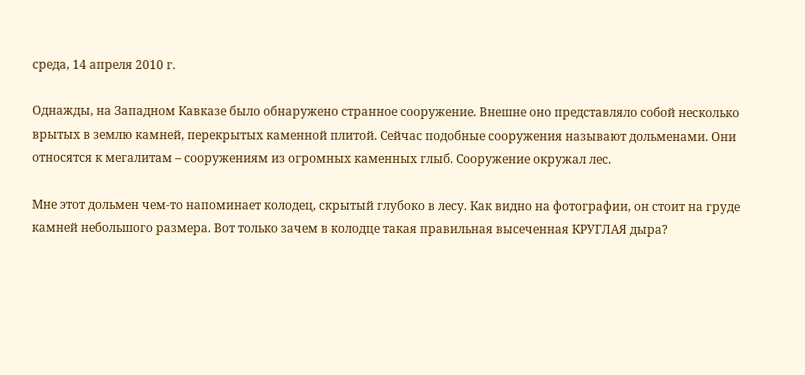среда, 14 апреля 2010 г.

Однажды, на Западном Кавказе было обнаружено странное сооружение. Внешне оно представляло собой несколько врытых в землю камней, перекрытых каменной плитой. Сейчас подобные сооружения называют дольменами. Они относятся к мегалитам – сооружениям из огромных каменных глыб. Сооружение окружал лес.

Мне этот дольмен чем-то напоминает колодец, скрытый глубоко в лесу. Как видно на фотографии, он стоит на груде камней небольшого размера. Вот только зачем в колодце такая правильная высеченная КРУГЛАЯ дыра?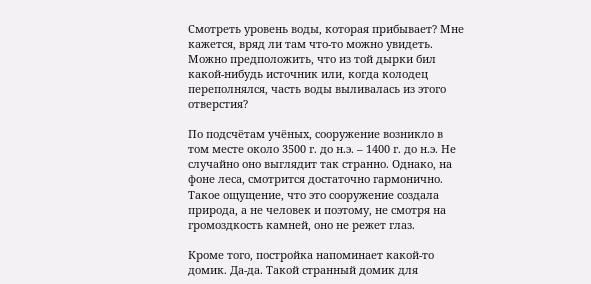Смотреть уровень воды, которая прибывает? Мне кажется, вряд ли там что-то можно увидеть. Можно предположить, что из той дырки бил какой-нибудь источник или, когда колодец переполнялся, часть воды выливалась из этого отверстия?

По подсчётам учёных, сооружение возникло в том месте около 3500 г. до н.э. – 1400 г. до н.э. Не случайно оно выглядит так странно. Однако, на фоне леса, смотрится достаточно гармонично. Такое ощущение, что это сооружение создала природа, а не человек и поэтому, не смотря на громоздкость камней, оно не режет глаз.

Кроме того, постройка напоминает какой-то домик. Да-да. Такой странный домик для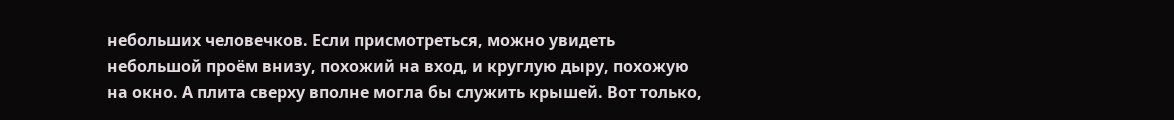небольших человечков. Если присмотреться, можно увидеть небольшой проём внизу, похожий на вход, и круглую дыру, похожую на окно. А плита сверху вполне могла бы служить крышей. Вот только,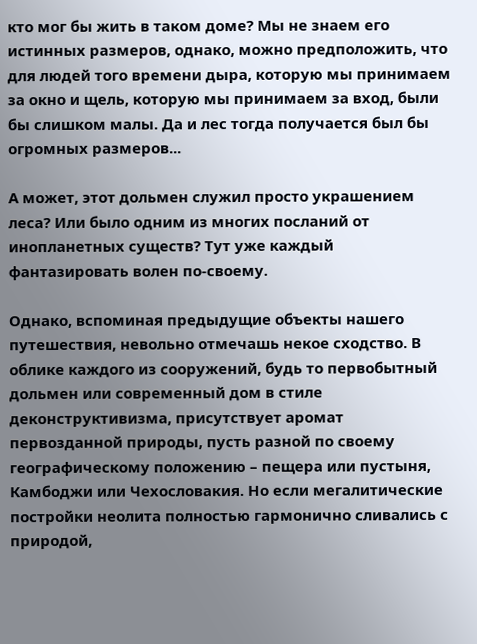кто мог бы жить в таком доме? Мы не знаем его истинных размеров, однако, можно предположить, что для людей того времени дыра, которую мы принимаем за окно и щель, которую мы принимаем за вход, были бы слишком малы. Да и лес тогда получается был бы огромных размеров...

А может, этот дольмен служил просто украшением леса? Или было одним из многих посланий от инопланетных существ? Тут уже каждый фантазировать волен по-своему.

Однако, вспоминая предыдущие объекты нашего путешествия, невольно отмечашь некое сходство. В облике каждого из сооружений, будь то первобытный дольмен или современный дом в стиле деконструктивизма, присутствует аромат первозданной природы, пусть разной по своему географическому положению – пещера или пустыня, Камбоджи или Чехословакия. Но если мегалитические постройки неолита полностью гармонично сливались с природой,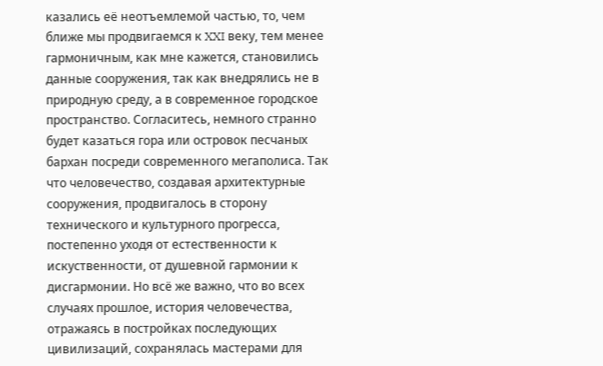казались её неотъемлемой частью, то, чем ближе мы продвигаемся к XXI веку, тем менее гармоничным, как мне кажется, становились данные сооружения, так как внедрялись не в природную среду, а в современное городское пространство. Согласитесь, немного странно будет казаться гора или островок песчаных бархан посреди современного мегаполиса. Так что человечество, создавая архитектурные сооружения, продвигалось в сторону технического и культурного прогресса, постепенно уходя от естественности к искуственности, от душевной гармонии к дисгармонии. Но всё же важно, что во всех случаях прошлое, история человечества, отражаясь в постройках последующих цивилизаций, сохранялась мастерами для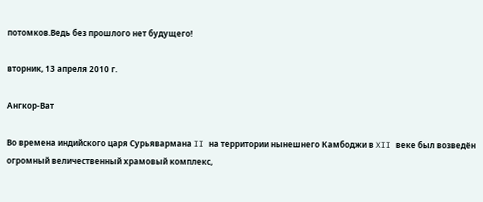потомков.Ведь без прошлого нет будущего!

вторник, 13 апреля 2010 г.

Ангкор-Ват

Во времена индийского царя Сурьявармана II на территории нынешнего Камбоджи в XII веке был возведён огромный величественный храмовый комплекс,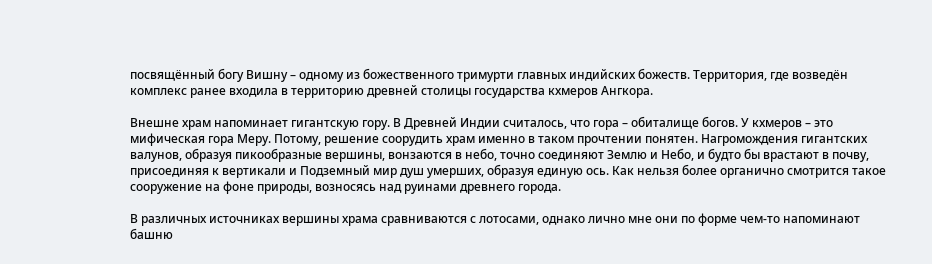посвящённый богу Вишну – одному из божественного тримурти главных индийских божеств. Территория, где возведён комплекс ранее входила в территорию древней столицы государства кхмеров Ангкора.

Внешне храм напоминает гигантскую гору. В Древней Индии считалось, что гора – обиталище богов. У кхмеров – это мифическая гора Меру. Потому, решение соорудить храм именно в таком прочтении понятен. Нагромождения гигантских валунов, образуя пикообразные вершины, вонзаются в небо, точно соединяют Землю и Небо, и будто бы врастают в почву, присоединяя к вертикали и Подземный мир душ умерших, образуя единую ось. Как нельзя более органично смотрится такое сооружение на фоне природы, возносясь над руинами древнего города.

В различных источниках вершины храма сравниваются с лотосами, однако лично мне они по форме чем-то напоминают башню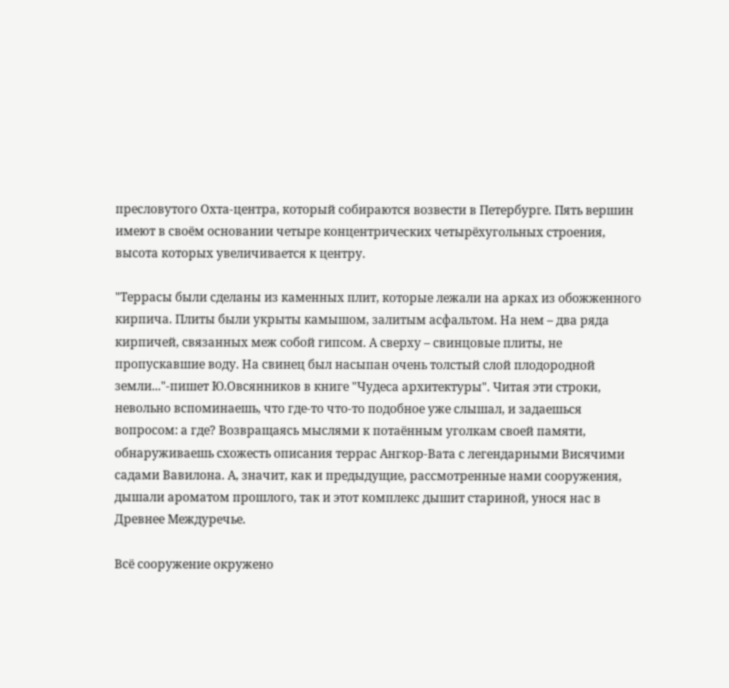пресловутого Охта-центра, который собираются возвести в Петербурге. Пять вершин имеют в своём основании четыре концентрических четырёхугольных строения, высота которых увеличивается к центру.

"Террасы были сделаны из каменных плит, которые лежали на арках из обожженного кирпича. Плиты были укрыты камышом, залитым асфальтом. На нем – два ряда кирпичей, связанных меж собой гипсом. А сверху – свинцовые плиты, не пропускавшие воду. На свинец был насыпан очень толстый слой плодородной земли..."-пишет Ю.Овсянников в книге "Чудеса архитектуры". Читая эти строки, невольно вспоминаешь, что где-то что-то подобное уже слышал, и задаешься вопросом: а где? Возвращаясь мыслями к потаённым уголкам своей памяти, обнаруживаешь схожесть описания террас Ангкор-Вата с легендарными Висячими садами Вавилона. А, значит, как и предыдущие, рассмотренные нами сооружения, дышали ароматом прошлого, так и этот комплекс дышит стариной, унося нас в Древнее Междуречье.

Всё сооружение окружено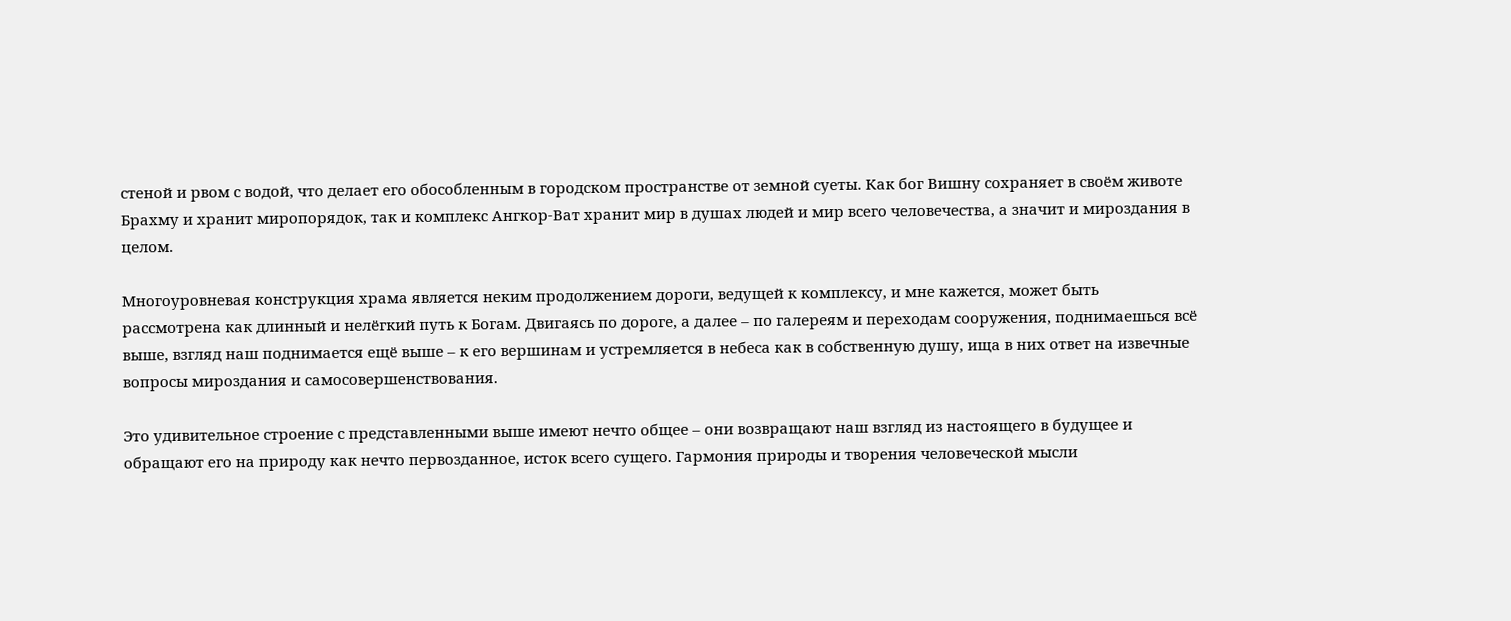стеной и рвом с водой, что делает его обособленным в городском пространстве от земной суеты. Как бог Вишну сохраняет в своём животе Брахму и хранит миропорядок, так и комплекс Ангкор-Ват хранит мир в душах людей и мир всего человечества, а значит и мироздания в целом.

Многоуровневая конструкция храма является неким продолжением дороги, ведущей к комплексу, и мне кажется, может быть рассмотрена как длинный и нелёгкий путь к Богам. Двигаясь по дороге, а далее – по галереям и переходам сооружения, поднимаешься всё выше, взгляд наш поднимается ещё выше – к его вершинам и устремляется в небеса как в собственную душу, ища в них ответ на извечные вопросы мироздания и самосовершенствования.

Это удивительное строение с представленными выше имеют нечто общее – они возвращают наш взгляд из настоящего в будущее и обращают его на природу как нечто первозданное, исток всего сущего. Гармония природы и творения человеческой мысли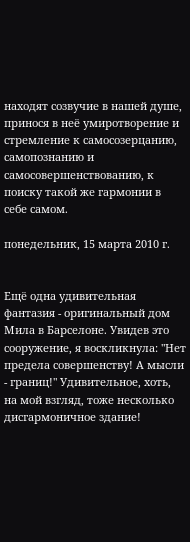находят созвучие в нашей душе, принося в неё умиротворение и стремление к самосозерцанию, самопознанию и самосовершенствованию, к поиску такой же гармонии в себе самом.

понедельник, 15 марта 2010 г.


Ещё одна удивительная фантазия - оригинальный дом Мила в Барселоне. Увидев это сооружение, я воскликнула: "Нет предела совершенству! А мысли - границ!" Удивительное, хоть, на мой взгляд, тоже несколько дисгармоничное здание!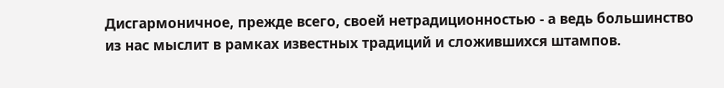Дисгармоничное, прежде всего, своей нетрадиционностью - а ведь большинство из нас мыслит в рамках известных традиций и сложившихся штампов.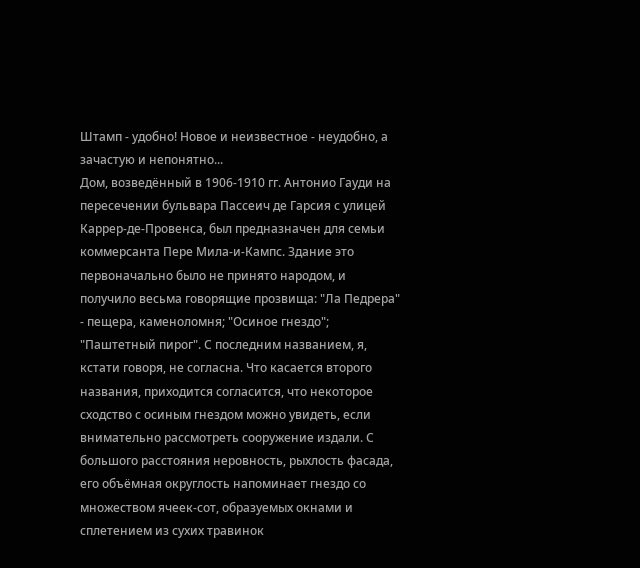Штамп - удобно! Новое и неизвестное - неудобно, а зачастую и непонятно...
Дом, возведённый в 1906-1910 гг. Антонио Гауди на пересечении бульвара Пассеич де Гарсия с улицей Каррер-де-Провенса, был предназначен для семьи коммерсанта Пере Мила-и-Кампс. Здание это первоначально было не принято народом, и получило весьма говорящие прозвища: "Ла Педрера" - пещера, каменоломня; "Осиное гнездо"; "Паштетный пирог". С последним названием, я, кстати говоря, не согласна. Что касается второго названия, приходится согласится, что некоторое сходство с осиным гнездом можно увидеть, если внимательно рассмотреть сооружение издали. С большого расстояния неровность, рыхлость фасада, его объёмная округлость напоминает гнездо со множеством ячеек-сот, образуемых окнами и сплетением из сухих травинок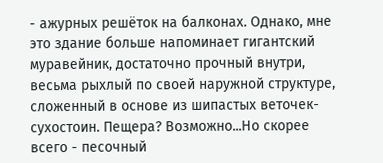- ажурных решёток на балконах. Однако, мне это здание больше напоминает гигантский муравейник, достаточно прочный внутри, весьма рыхлый по своей наружной структуре, сложенный в основе из шипастых веточек-сухостоин. Пещера? Возможно...Но скорее всего - песочный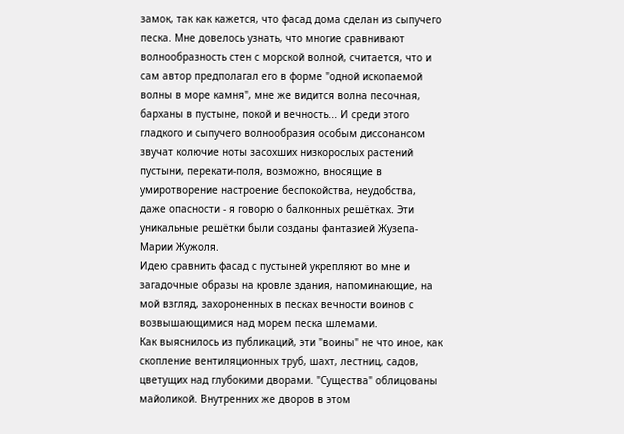замок, так как кажется, что фасад дома сделан из сыпучего песка. Мне довелось узнать, что многие сравнивают волнообразность стен с морской волной, считается, что и сам автор предполагал его в форме "одной ископаемой волны в море камня", мне же видится волна песочная, барханы в пустыне, покой и вечность... И среди этого гладкого и сыпучего волнообразия особым диссонансом звучат колючие ноты засохших низкорослых растений пустыни, перекати-поля, возможно, вносящие в умиротворение настроение беспокойства, неудобства, даже опасности - я говорю о балконных решётках. Эти уникальные решётки были созданы фантазией Жузепа-Марии Жужоля.
Идею сравнить фасад с пустыней укрепляют во мне и загадочные образы на кровле здания, напоминающие, на мой взгляд, захороненных в песках вечности воинов с возвышающимися над морем песка шлемами.
Как выяснилось из публикаций, эти "воины" не что иное, как скопление вентиляционных труб, шахт, лестниц, садов, цветущих над глубокими дворами. "Существа" облицованы майоликой. Внутренних же дворов в этом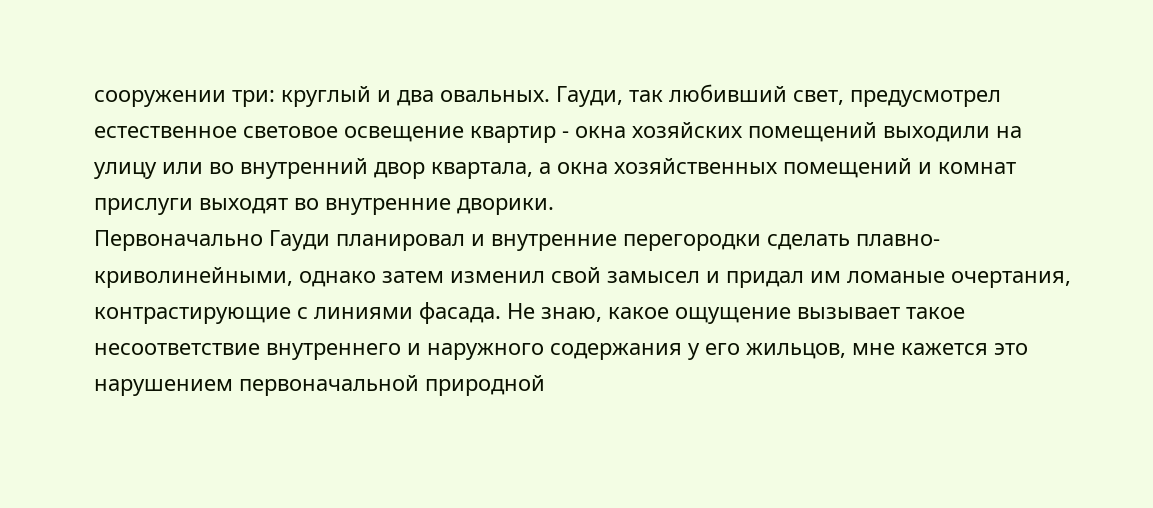сооружении три: круглый и два овальных. Гауди, так любивший свет, предусмотрел естественное световое освещение квартир - окна хозяйских помещений выходили на улицу или во внутренний двор квартала, а окна хозяйственных помещений и комнат прислуги выходят во внутренние дворики.
Первоначально Гауди планировал и внутренние перегородки сделать плавно-криволинейными, однако затем изменил свой замысел и придал им ломаные очертания, контрастирующие с линиями фасада. Не знаю, какое ощущение вызывает такое несоответствие внутреннего и наружного содержания у его жильцов, мне кажется это нарушением первоначальной природной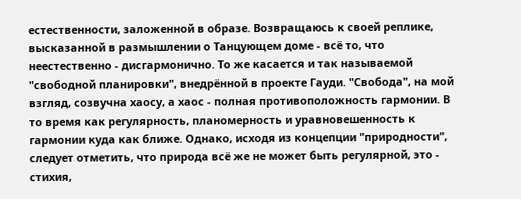естественности, заложенной в образе. Возвращаюсь к своей реплике, высказанной в размышлении о Танцующем доме - всё то, что неестественно - дисгармонично. То же касается и так называемой "свободной планировки", внедрённой в проекте Гауди. "Свобода", на мой взгляд, созвучна хаосу, а хаос - полная противоположность гармонии. В то время как регулярность, планомерность и уравновешенность к гармонии куда как ближе. Однако, исходя из концепции "природности", следует отметить, что природа всё же не может быть регулярной, это - стихия,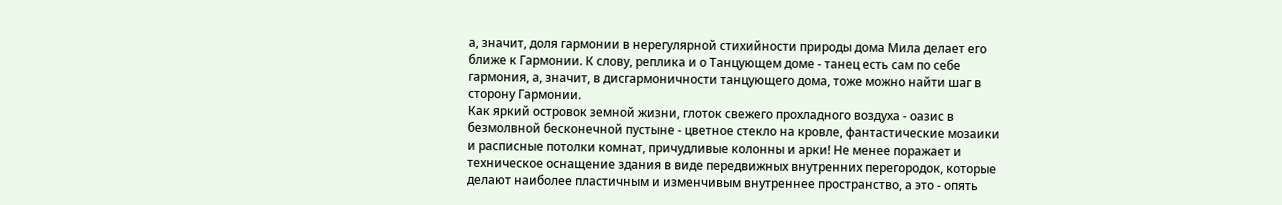а, значит, доля гармонии в нерегулярной стихийности природы дома Мила делает его ближе к Гармонии. К слову, реплика и о Танцующем доме - танец есть сам по себе гармония, а, значит, в дисгармоничности танцующего дома, тоже можно найти шаг в сторону Гармонии.
Как яркий островок земной жизни, глоток свежего прохладного воздуха - оазис в безмолвной бесконечной пустыне - цветное стекло на кровле, фантастические мозаики и расписные потолки комнат, причудливые колонны и арки! Не менее поражает и техническое оснащение здания в виде передвижных внутренних перегородок, которые делают наиболее пластичным и изменчивым внутреннее пространство, а это - опять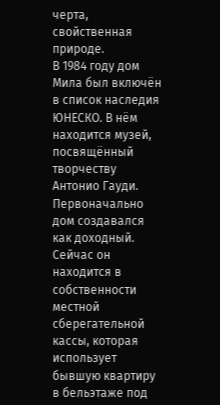черта, свойственная природе.
В 1984 году дом Мила был включён в список наследия ЮНЕСКО. В нём находится музей, посвящённый творчеству Антонио Гауди. Первоначально дом создавался как доходный. Сейчас он находится в собственности местной сберегательной кассы, которая использует бывшую квартиру в бельэтаже под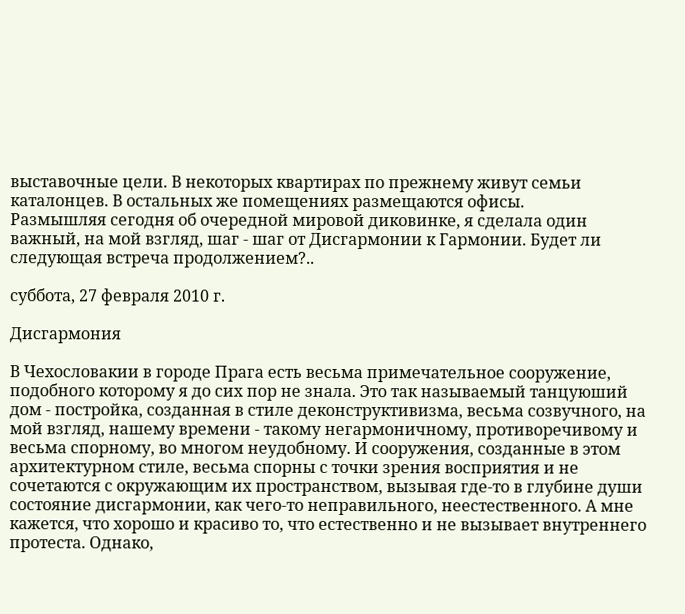выставочные цели. В некоторых квартирах по прежнему живут семьи каталонцев. В остальных же помещениях размещаются офисы.
Размышляя сегодня об очередной мировой диковинке, я сделала один важный, на мой взгляд, шаг - шаг от Дисгармонии к Гармонии. Будет ли следующая встреча продолжением?..

суббота, 27 февраля 2010 г.

Дисгармония

В Чехословакии в городе Прага есть весьма примечательное сооружение, подобного которому я до сих пор не знала. Это так называемый танцуюший дом - постройка, созданная в стиле деконструктивизма, весьма созвучного, на мой взгляд, нашему времени - такому негармоничному, противоречивому и весьма спорному, во многом неудобному. И сооружения, созданные в этом архитектурном стиле, весьма спорны с точки зрения восприятия и не сочетаются с окружающим их пространством, вызывая где-то в глубине души состояние дисгармонии, как чего-то неправильного, неестественного. А мне кажется, что хорошо и красиво то, что естественно и не вызывает внутреннего протеста. Однако,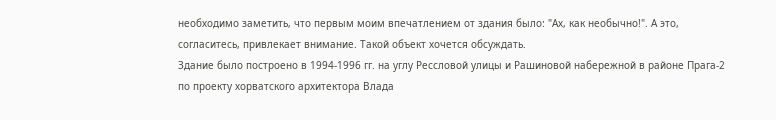необходимо заметить, что первым моим впечатлением от здания было: "Ах, как необычно!". А это, согласитесь, привлекает внимание. Такой объект хочется обсуждать.
Здание было построено в 1994-1996 гг. на углу Рессловой улицы и Рашиновой набережной в районе Прага-2 по проекту хорватского архитектора Влада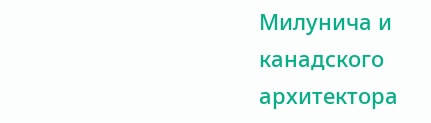Милунича и канадского архитектора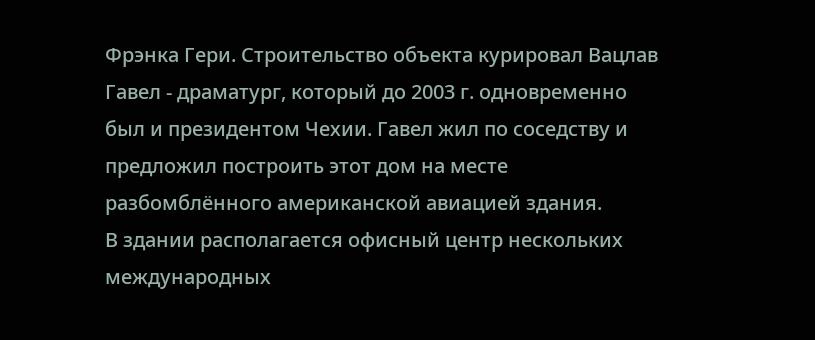Фрэнка Гери. Строительство объекта курировал Вацлав Гавел - драматург, который до 2003 г. одновременно был и президентом Чехии. Гавел жил по соседству и предложил построить этот дом на месте разбомблённого американской авиацией здания.
В здании располагается офисный центр нескольких международных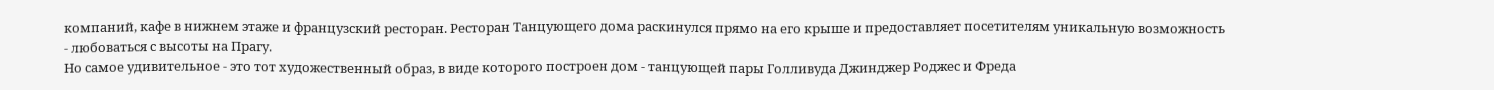компаний, кафе в нижнем этаже и французский ресторан. Ресторан Танцующего дома раскинулся прямо на его крыше и предоставляет посетителям уникальную возможность - любоваться с высоты на Прагу.
Но самое удивительное - это тот художественный образ, в виде которого построен дом - танцующей пары Голливуда Джинджер Роджес и Фреда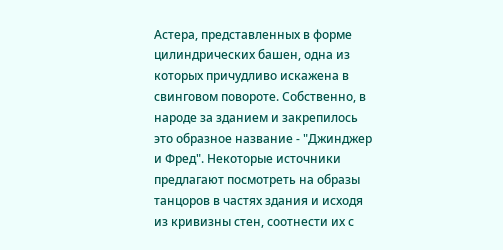Астера, представленных в форме цилиндрических башен, одна из которых причудливо искажена в свинговом повороте. Собственно, в народе за зданием и закрепилось это образное название - "Джинджер и Фред". Некоторые источники предлагают посмотреть на образы танцоров в частях здания и исходя из кривизны стен, соотнести их с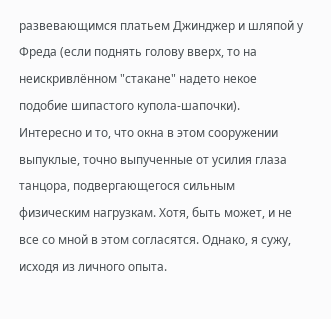развевающимся платьем Джинджер и шляпой у Фреда (если поднять голову вверх, то на неискривлённом "стакане" надето некое подобие шипастого купола-шапочки). Интересно и то, что окна в этом сооружении выпуклые, точно выпученные от усилия глаза танцора, подвергающегося сильным физическим нагрузкам. Хотя, быть может, и не все со мной в этом согласятся. Однако, я сужу, исходя из личного опыта.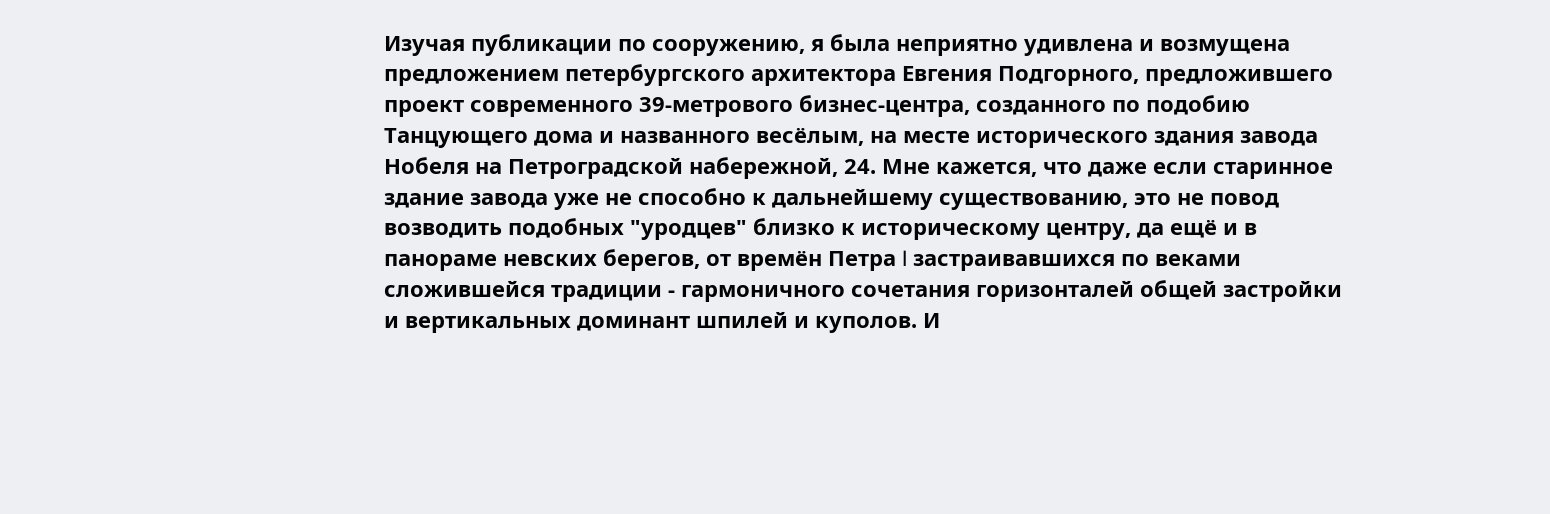Изучая публикации по сооружению, я была неприятно удивлена и возмущена предложением петербургского архитектора Евгения Подгорного, предложившего проект современного 39-метрового бизнес-центра, созданного по подобию Танцующего дома и названного весёлым, на месте исторического здания завода Нобеля на Петроградской набережной, 24. Мне кажется, что даже если старинное здание завода уже не способно к дальнейшему существованию, это не повод возводить подобных "уродцев" близко к историческому центру, да ещё и в панораме невских берегов, от времён Петра I застраивавшихся по веками сложившейся традиции - гармоничного сочетания горизонталей общей застройки и вертикальных доминант шпилей и куполов. И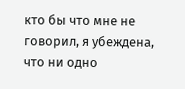кто бы что мне не говорил, я убеждена, что ни одно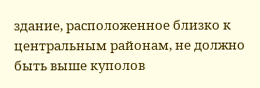здание, расположенное близко к центральным районам, не должно быть выше куполов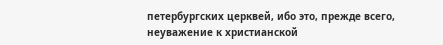петербургских церквей, ибо это, прежде всего, неуважение к христианской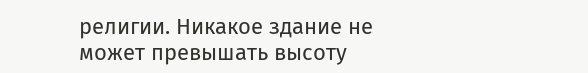религии. Никакое здание не может превышать высоту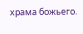храма божьего.